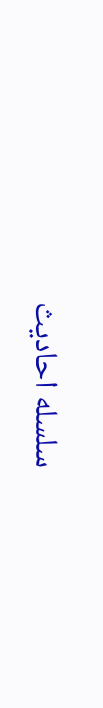سلسله احاديث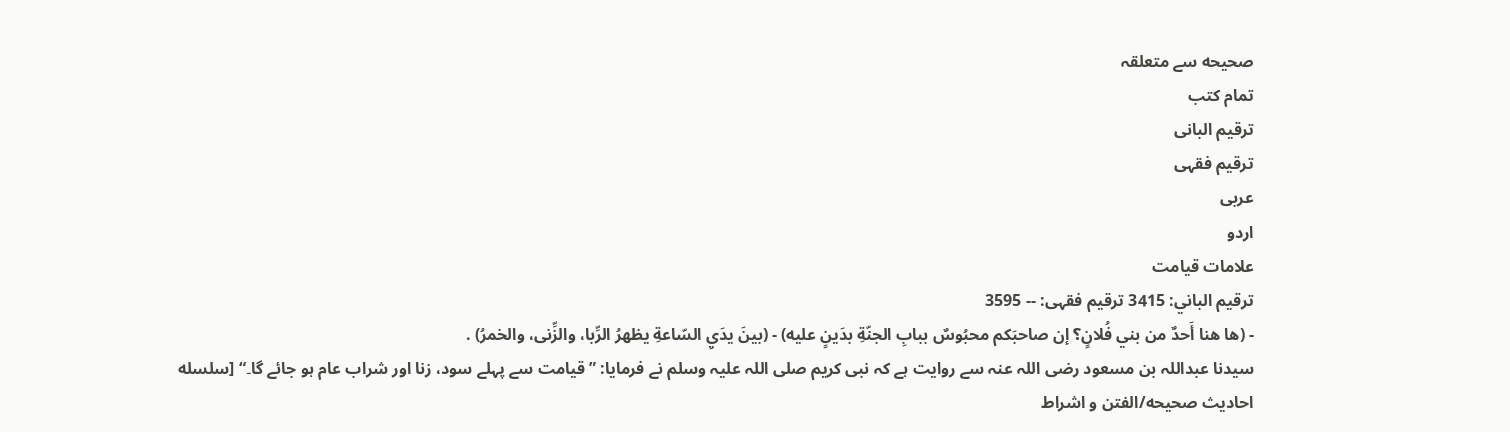صحيحه سے متعلقہ
تمام کتب
ترقیم البانی
ترقيم فقہی
عربی
اردو
علامات قیامت
ترقیم الباني: 3415 ترقیم فقہی: -- 3595
- (ها هنا أَحدٌ من بني فُلانٍ؟ إن صاحبَكم محبُوسٌ ببابِ الجنّةِ بدَينٍ عليه) - (بينَ يدَيِ السّاعةِ يظهرُ الرِّبا، والزِّنى، والخمرُ) .
سیدنا عبداللہ بن مسعود رضی اللہ عنہ سے روایت ہے کہ نبی کریم صلی اللہ علیہ وسلم نے فرمایا: ”قیامت سے پہلے سود، زنا اور شراب عام ہو جائے گا۔“ [سلسله احاديث صحيحه/الفتن و اشراط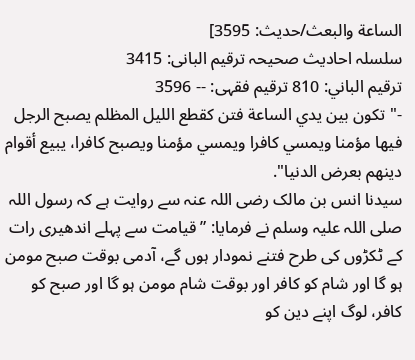الساعة والبعث/حدیث: 3595]
سلسلہ احادیث صحیحہ ترقیم البانی: 3415
ترقیم الباني: 810 ترقیم فقہی: -- 3596
-" تكون بين يدي الساعة فتن كقطع الليل المظلم يصبح الرجل فيها مؤمنا ويمسي كافرا ويمسي مؤمنا ويصبح كافرا، يبيع أقوام دينهم بعرض الدنيا".
سیدنا انس بن مالک رضی اللہ عنہ سے روایت ہے کہ رسول اللہ صلی اللہ علیہ وسلم نے فرمایا: ”قیامت سے پہلے اندھیری رات کے ٹکڑوں کی طرح فتنے نمودار ہوں گے، آدمی بوقت صبح مومن ہو گا اور شام کو کافر اور بوقت شام مومن ہو گا اور صبح کو کافر، لوگ اپنے دین کو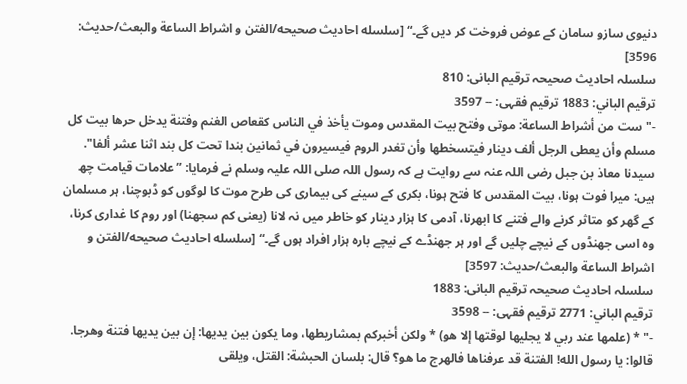دنیوی سازو سامان کے عوض فروخت کر دیں گے۔“ [سلسله احاديث صحيحه/الفتن و اشراط الساعة والبعث/حدیث: 3596]
سلسلہ احادیث صحیحہ ترقیم البانی: 810
ترقیم الباني: 1883 ترقیم فقہی: -- 3597
-" ست من أشراط الساعة: موتى وفتح بيت المقدس وموت يأخذ في الناس كقعاص الغنم وفتنة يدخل حرها بيت كل مسلم وأن يعطى الرجل ألف دينار فيتسخطها وأن تغدر الروم فيسيرون في ثمانين بندا تحت كل بند اثنا عشر ألفا".
سیدنا معاذ بن جبل رضی اللہ عنہ سے روایت ہے کہ رسول اللہ صلی اللہ علیہ وسلم نے فرمایا: ”علامات قیامت چھ ہیں: میرا فوت ہونا، بیت المقدس کا فتح ہونا، بکری کے سینے کی بیماری کی طرح موت کا لوگوں کو ڈبوچنا، ہر مسلمان کے گھر کو متاثر کرنے والے فتنے کا ابھرنا، آدمی کا ہزار دینار کو خاطر میں نہ لانا (یعنی کم سجھنا) اور روم کا غداری کرنا، وہ اسی جھنڈوں کے نیچے چلیں گے اور ہر جھنڈے کے نیچے بارہ ہزار افراد ہوں گے۔“ [سلسله احاديث صحيحه/الفتن و اشراط الساعة والبعث/حدیث: 3597]
سلسلہ احادیث صحیحہ ترقیم البانی: 1883
ترقیم الباني: 2771 ترقیم فقہی: -- 3598
-" * (علمها عند ربي لا يجليها لوقتها إلا هو) * ولكن أخبركم بمشاريطها، وما يكون بين يديها: إن بين يديها فتنة وهرجا. قالوا: يا رسول الله! الفتنة قد عرفناها فالهرج ما هو؟ قال: بلسان الحبشة: القتل، ويلقى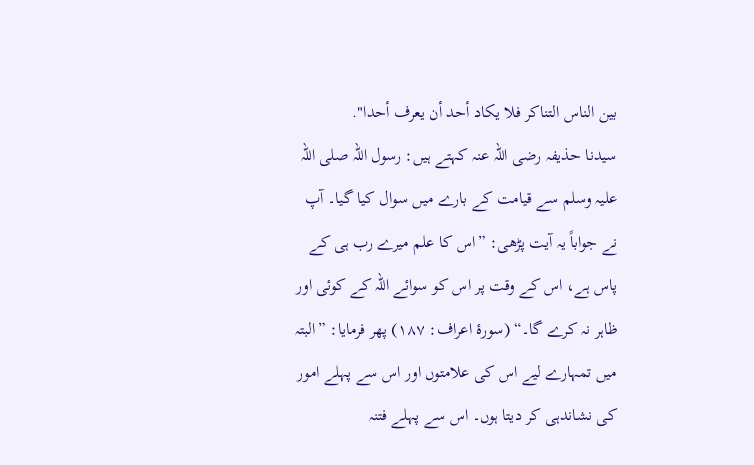بين الناس التناكر فلا يكاد أحد أن يعرف أحدا".
سیدنا حذیفہ رضی اللہ عنہ کہتے ہیں: رسول اللہ صلی اللہ علیہ وسلم سے قیامت کے بارے میں سوال کیا گیا۔ آپ نے جواباً یہ آیت پڑھی: ”اس کا علم میرے رب ہی کے پاس ہے، اس کے وقت پر اس کو سوائے اللہ کے کوئی اور ظاہر نہ کرے گا۔“ (سورۂ اعراف: ۱۸۷) پھر فرمایا: ”البتہ میں تمہارے لیے اس کی علامتوں اور اس سے پہلے امور کی نشاندہی کر دیتا ہوں۔ اس سے پہلے فتنہ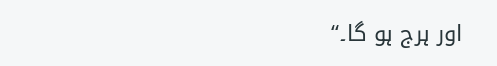اور ہرج ہو گا۔“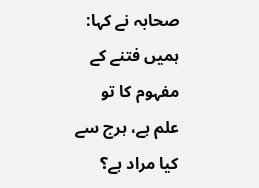صحابہ نے کہا: ہمیں فتنے کے مفہوم کا تو علم ہے، ہرج سے کیا مراد ہے؟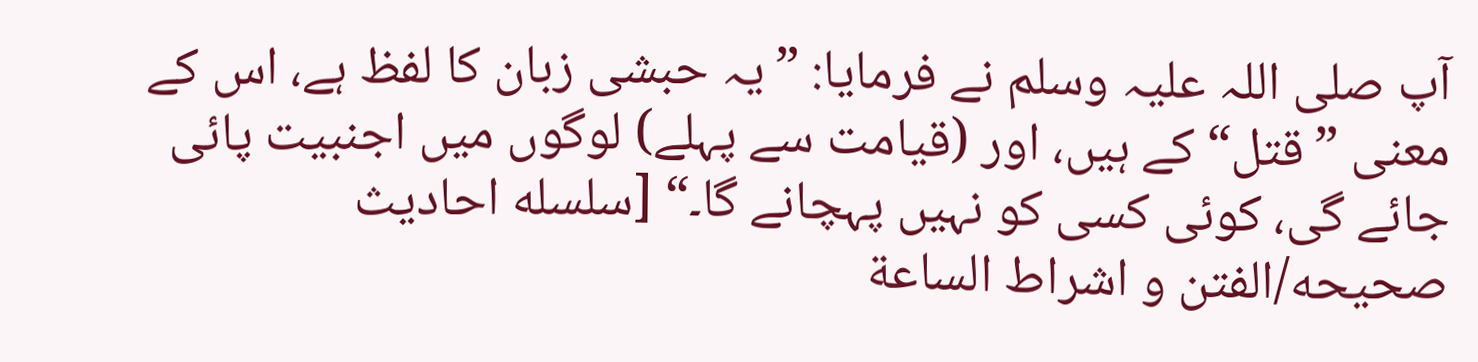آپ صلی اللہ علیہ وسلم نے فرمایا: ”یہ حبشی زبان کا لفظ ہے، اس کے معنی ”قتل“ کے ہیں، اور (قیامت سے پہلے) لوگوں میں اجنبیت پائی جائے گی، کوئی کسی کو نہیں پہچانے گا۔“ [سلسله احاديث صحيحه/الفتن و اشراط الساعة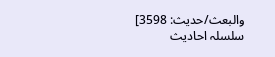والبعث/حدیث: 3598]
سلسلہ احادیث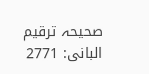صحیحہ ترقیم البانی: 2771